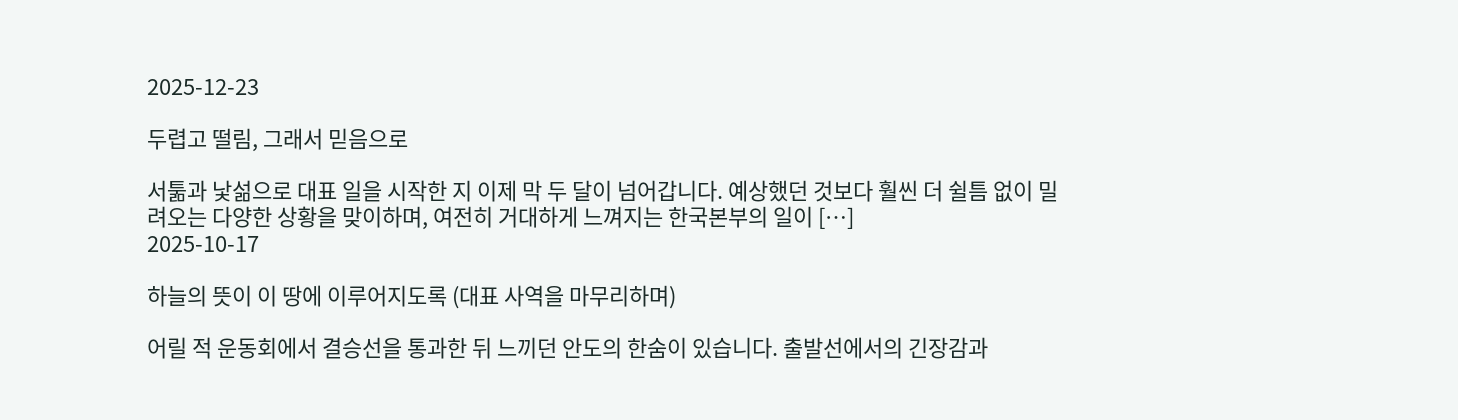2025-12-23

두렵고 떨림, 그래서 믿음으로

서툶과 낯섦으로 대표 일을 시작한 지 이제 막 두 달이 넘어갑니다. 예상했던 것보다 훨씬 더 쉴틈 없이 밀려오는 다양한 상황을 맞이하며, 여전히 거대하게 느껴지는 한국본부의 일이 […]
2025-10-17

하늘의 뜻이 이 땅에 이루어지도록 (대표 사역을 마무리하며)

어릴 적 운동회에서 결승선을 통과한 뒤 느끼던 안도의 한숨이 있습니다. 출발선에서의 긴장감과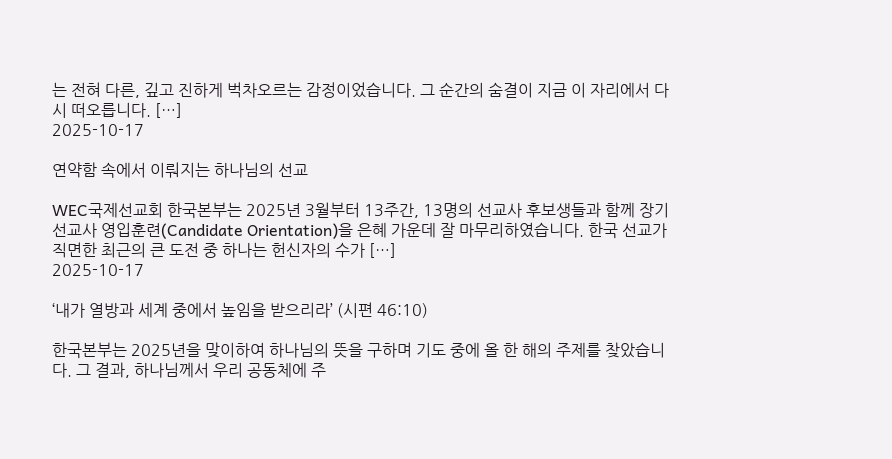는 전혀 다른, 깊고 진하게 벅차오르는 감정이었습니다. 그 순간의 숨결이 지금 이 자리에서 다시 떠오릅니다. […]
2025-10-17

연약함 속에서 이뤄지는 하나님의 선교

WEC국제선교회 한국본부는 2025년 3월부터 13주간, 13명의 선교사 후보생들과 함께 장기선교사 영입훈련(Candidate Orientation)을 은혜 가운데 잘 마무리하였습니다. 한국 선교가 직면한 최근의 큰 도전 중 하나는 헌신자의 수가 […]
2025-10-17

‘내가 열방과 세계 중에서 높임을 받으리라’ (시편 46:10)

한국본부는 2025년을 맞이하여 하나님의 뜻을 구하며 기도 중에 올 한 해의 주제를 찾았습니다. 그 결과, 하나님께서 우리 공동체에 주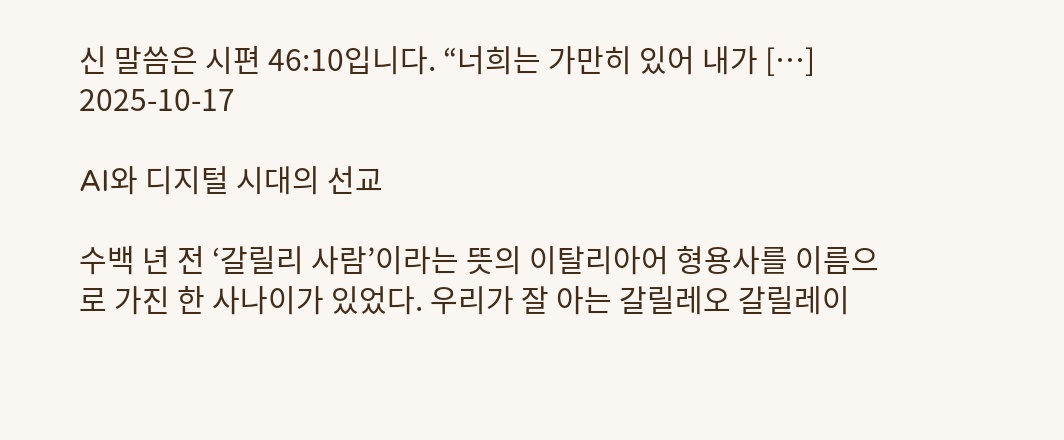신 말씀은 시편 46:10입니다. “너희는 가만히 있어 내가 […]
2025-10-17

AI와 디지털 시대의 선교

수백 년 전 ‘갈릴리 사람’이라는 뜻의 이탈리아어 형용사를 이름으로 가진 한 사나이가 있었다. 우리가 잘 아는 갈릴레오 갈릴레이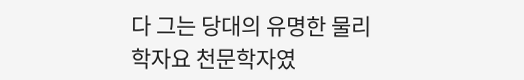다 그는 당대의 유명한 물리학자요 천문학자였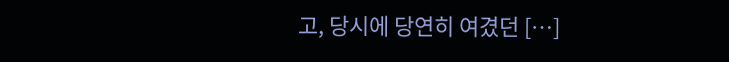고, 당시에 당연히 여겼던 […]